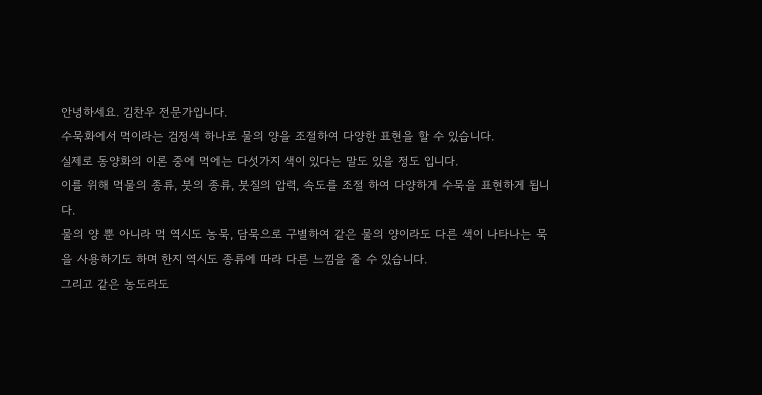안녕하세요. 김찬우 전문가입니다.
수묵화에서 먹이라는 검정색 하나로 물의 양을 조절하여 다양한 표현을 할 수 있습니다.
실제로 동양화의 이론 중에 먹에는 다섯가지 색이 있다는 말도 있을 정도 입니다.
이를 위해 먹물의 종류, 붓의 종류, 붓질의 압력, 속도를 조절 하여 다양하게 수묵을 표현하게 됩니다.
물의 양 뿐 아니라 먹 역시도 농묵, 담묵으로 구별하여 같은 물의 양이라도 다른 색이 나타나는 묵을 사용하기도 하며 한지 역시도 종류에 따라 다른 느낌을 줄 수 있습니다.
그리고 같은 농도라도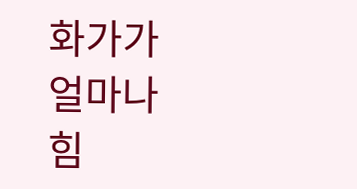화가가 얼마나 힘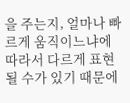을 주는지, 얼마나 빠르게 움직이느냐에 따라서 다르게 표현될 수가 있기 때문에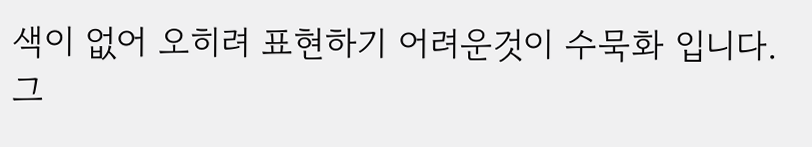색이 없어 오히려 표현하기 어려운것이 수묵화 입니다.
그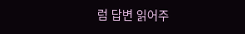럼 답변 읽어주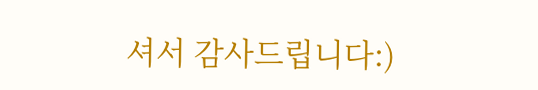셔서 감사드립니다:)